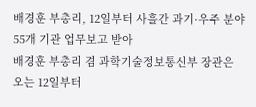배경훈 부총리, 12일부터 사흘간 과기·우주 분야 55개 기관 업무보고 받아
배경훈 부총리 겸 과학기술정보통신부 장관은 오는 12일부터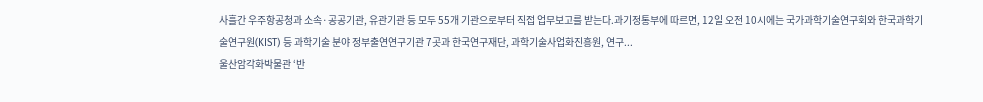사흘간 우주항공청과 소속·공공기관, 유관기관 등 모두 55개 기관으로부터 직접 업무보고를 받는다.과기정통부에 따르면, 12일 오전 10시에는 국가과학기술연구회와 한국과학기술연구원(KIST) 등 과학기술 분야 정부출연연구기관 7곳과 한국연구재단, 과학기술사업화진흥원, 연구...
울산암각화박물관 ‘반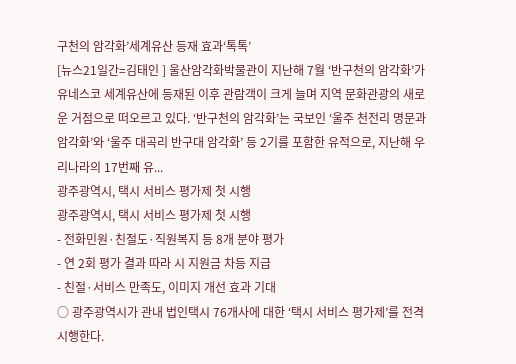구천의 암각화’세계유산 등재 효과‘톡톡’
[뉴스21일간=김태인 ] 울산암각화박물관이 지난해 7월 ‘반구천의 암각화’가 유네스코 세계유산에 등재된 이후 관람객이 크게 늘며 지역 문화관광의 새로운 거점으로 떠오르고 있다. ‘반구천의 암각화’는 국보인 ‘울주 천전리 명문과 암각화’와 ‘울주 대곡리 반구대 암각화’ 등 2기를 포함한 유적으로, 지난해 우리나라의 17번째 유...
광주광역시, 택시 서비스 평가제 첫 시행
광주광역시, 택시 서비스 평가제 첫 시행
- 전화민원·친절도·직원복지 등 8개 분야 평가
- 연 2회 평가 결과 따라 시 지원금 차등 지급
- 친절·서비스 만족도, 이미지 개선 효과 기대
○ 광주광역시가 관내 법인택시 76개사에 대한 ‘택시 서비스 평가제’를 전격 시행한다.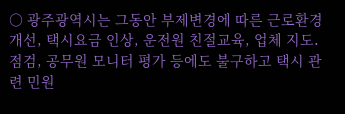○ 광주광역시는 그동안 부제변경에 따른 근로환경 개선, 택시요금 인상, 운전원 친절교육, 업체 지도․점검, 공무원 모니터 평가 등에도 불구하고 택시 관련 민원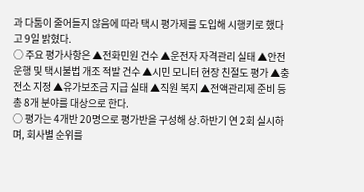과 다툼이 줄어들지 않음에 따라 택시 평가제를 도입해 시행키로 했다고 9일 밝혔다.
○ 주요 평가사항은 ▲전화민원 건수 ▲운전자 자격관리 실태 ▲안전운행 및 택시불법 개조 적발 건수 ▲시민 모니터 현장 친절도 평가 ▲충전소 지정 ▲유가보조금 지급 실태 ▲직원 복지 ▲전액관리제 준비 등 총 8개 분야를 대상으로 한다.
○ 평가는 4개반 20명으로 평가반을 구성해 상․하반기 연 2회 실시하며, 회사별 순위를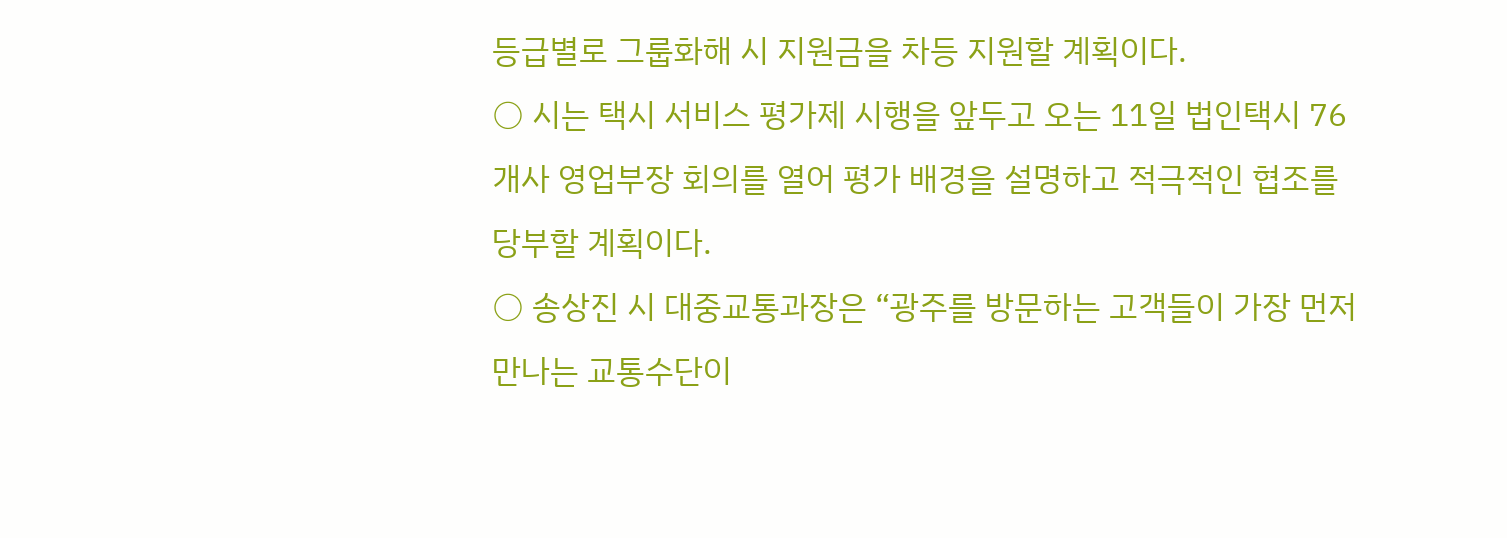등급별로 그룹화해 시 지원금을 차등 지원할 계획이다.
○ 시는 택시 서비스 평가제 시행을 앞두고 오는 11일 법인택시 76개사 영업부장 회의를 열어 평가 배경을 설명하고 적극적인 협조를 당부할 계획이다.
○ 송상진 시 대중교통과장은 “광주를 방문하는 고객들이 가장 먼저 만나는 교통수단이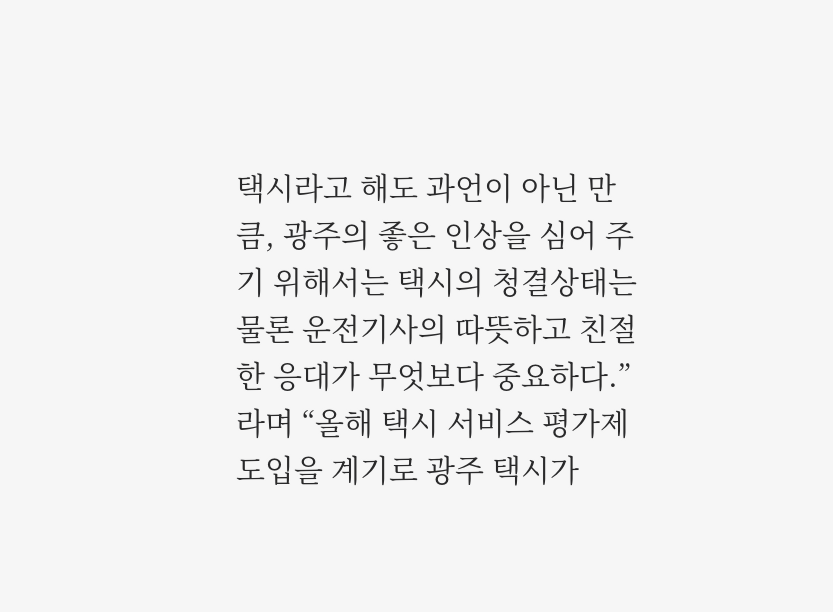택시라고 해도 과언이 아닌 만큼, 광주의 좋은 인상을 심어 주기 위해서는 택시의 청결상태는 물론 운전기사의 따뜻하고 친절한 응대가 무엇보다 중요하다.”라며 “올해 택시 서비스 평가제 도입을 계기로 광주 택시가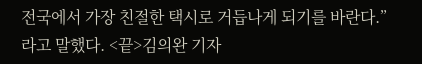전국에서 가장 친절한 택시로 거듭나게 되기를 바란다.”라고 말했다. <끝>김의완 기자